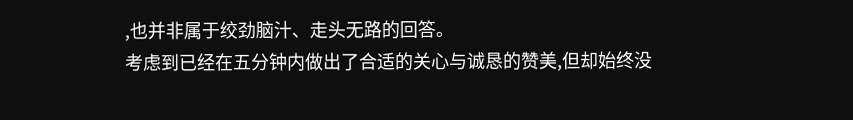,也并非属于绞劲脑汁、走头无路的回答。
考虑到已经在五分钟内做出了合适的关心与诚恳的赞美,但却始终没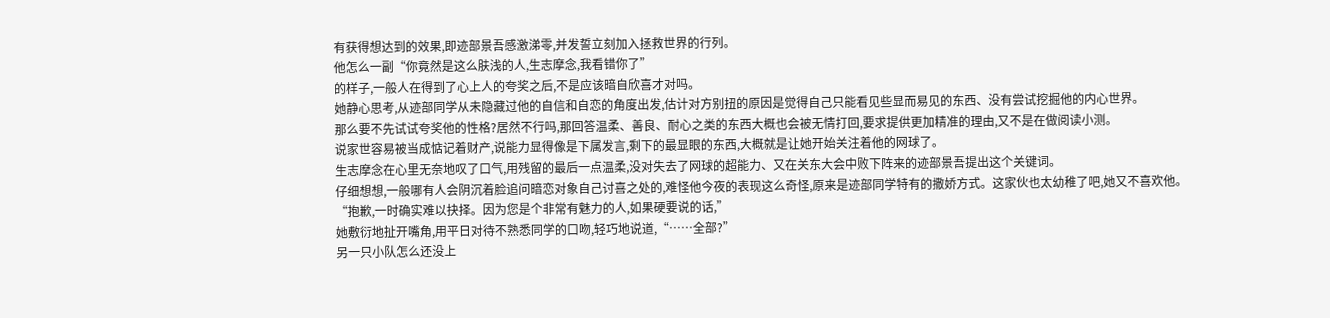有获得想达到的效果,即迹部景吾感激涕零,并发誓立刻加入拯救世界的行列。
他怎么一副“你竟然是这么肤浅的人,生志摩念,我看错你了”
的样子,一般人在得到了心上人的夸奖之后,不是应该暗自欣喜才对吗。
她静心思考,从迹部同学从未隐藏过他的自信和自恋的角度出发,估计对方别扭的原因是觉得自己只能看见些显而易见的东西、没有尝试挖掘他的内心世界。
那么要不先试试夸奖他的性格?居然不行吗,那回答温柔、善良、耐心之类的东西大概也会被无情打回,要求提供更加精准的理由,又不是在做阅读小测。
说家世容易被当成惦记着财产,说能力显得像是下属发言,剩下的最显眼的东西,大概就是让她开始关注着他的网球了。
生志摩念在心里无奈地叹了口气,用残留的最后一点温柔,没对失去了网球的超能力、又在关东大会中败下阵来的迹部景吾提出这个关键词。
仔细想想,一般哪有人会阴沉着脸追问暗恋对象自己讨喜之处的,难怪他今夜的表现这么奇怪,原来是迹部同学特有的撒娇方式。这家伙也太幼稚了吧,她又不喜欢他。
“抱歉,一时确实难以抉择。因为您是个非常有魅力的人,如果硬要说的话,”
她敷衍地扯开嘴角,用平日对待不熟悉同学的口吻,轻巧地说道,“……全部?”
另一只小队怎么还没上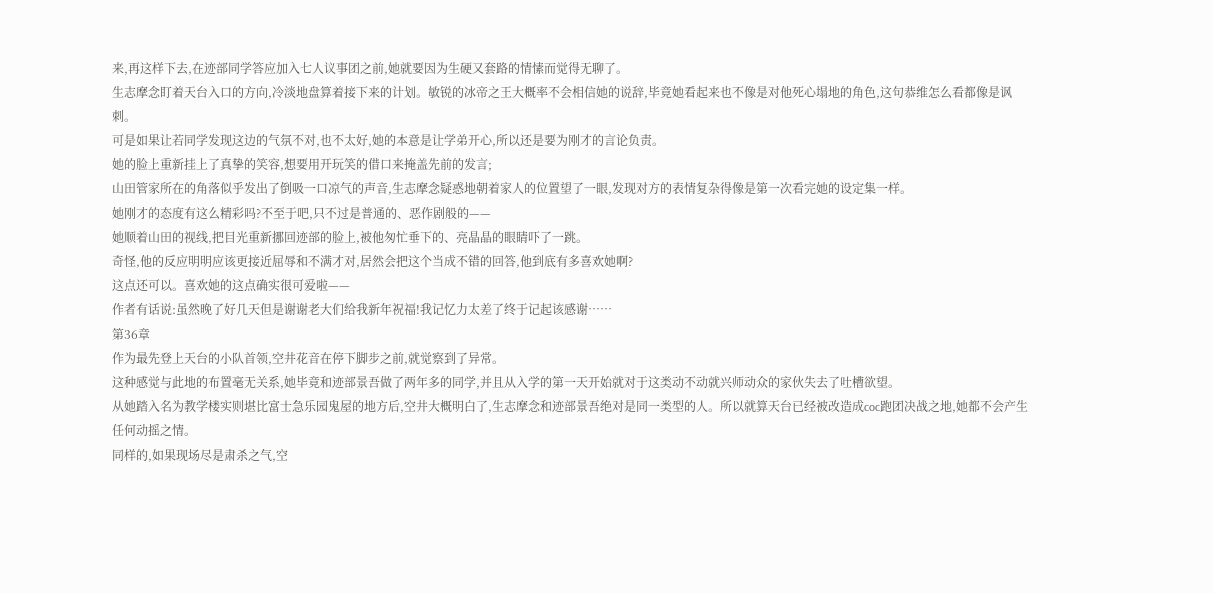来,再这样下去,在迹部同学答应加入七人议事团之前,她就要因为生硬又套路的情愫而觉得无聊了。
生志摩念盯着天台入口的方向,冷淡地盘算着接下来的计划。敏锐的冰帝之王大概率不会相信她的说辞,毕竟她看起来也不像是对他死心塌地的角色,这句恭维怎么看都像是讽刺。
可是如果让若同学发现这边的气氛不对,也不太好,她的本意是让学弟开心,所以还是要为刚才的言论负责。
她的脸上重新挂上了真挚的笑容,想要用开玩笑的借口来掩盖先前的发言;
山田管家所在的角落似乎发出了倒吸一口凉气的声音,生志摩念疑惑地朝着家人的位置望了一眼,发现对方的表情复杂得像是第一次看完她的设定集一样。
她刚才的态度有这么精彩吗?不至于吧,只不过是普通的、恶作剧般的——
她顺着山田的视线,把目光重新挪回迹部的脸上,被他匆忙垂下的、亮晶晶的眼睛吓了一跳。
奇怪,他的反应明明应该更接近屈辱和不满才对,居然会把这个当成不错的回答,他到底有多喜欢她啊?
这点还可以。喜欢她的这点确实很可爱啦——
作者有话说:虽然晚了好几天但是谢谢老大们给我新年祝福!我记忆力太差了终于记起该感谢……
第36章
作为最先登上天台的小队首领,空井花音在停下脚步之前,就觉察到了异常。
这种感觉与此地的布置毫无关系,她毕竟和迹部景吾做了两年多的同学,并且从入学的第一天开始就对于这类动不动就兴师动众的家伙失去了吐槽欲望。
从她踏入名为教学楼实则堪比富士急乐园鬼屋的地方后,空井大概明白了,生志摩念和迹部景吾绝对是同一类型的人。所以就算天台已经被改造成coc跑团决战之地,她都不会产生任何动摇之情。
同样的,如果现场尽是肃杀之气,空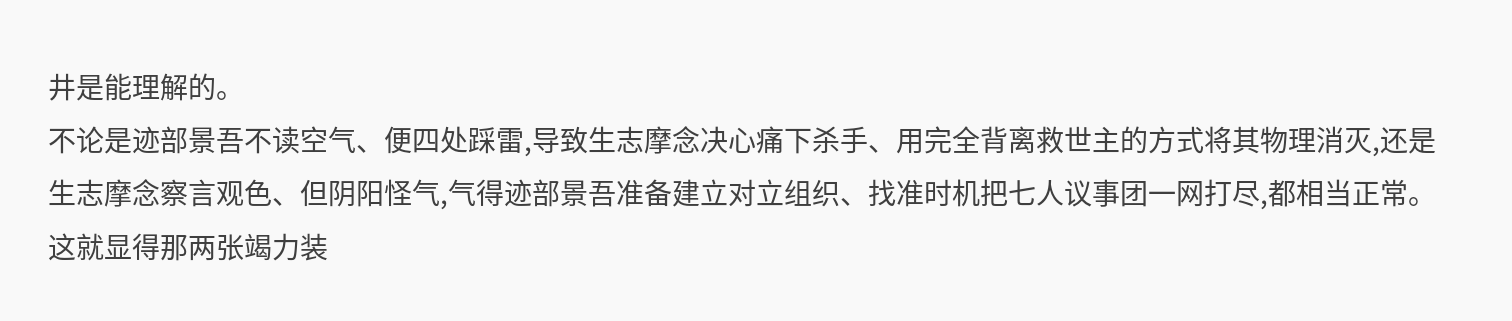井是能理解的。
不论是迹部景吾不读空气、便四处踩雷,导致生志摩念决心痛下杀手、用完全背离救世主的方式将其物理消灭,还是生志摩念察言观色、但阴阳怪气,气得迹部景吾准备建立对立组织、找准时机把七人议事团一网打尽,都相当正常。
这就显得那两张竭力装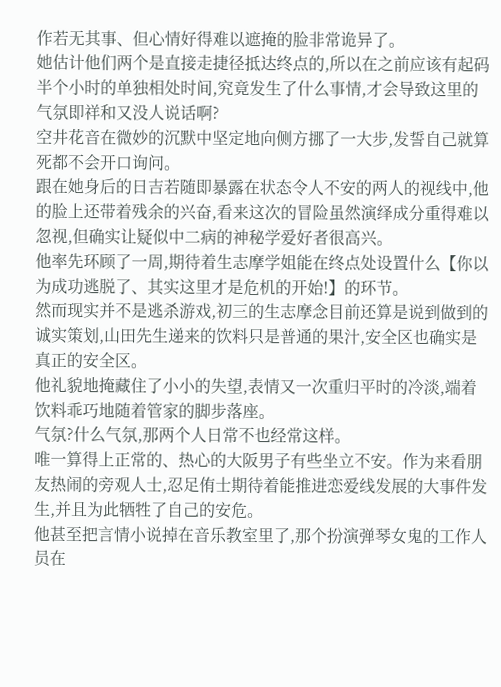作若无其事、但心情好得难以遮掩的脸非常诡异了。
她估计他们两个是直接走捷径抵达终点的,所以在之前应该有起码半个小时的单独相处时间,究竟发生了什么事情,才会导致这里的气氛即祥和又没人说话啊?
空井花音在微妙的沉默中坚定地向侧方挪了一大步,发誓自己就算死都不会开口询问。
跟在她身后的日吉若随即暴露在状态令人不安的两人的视线中,他的脸上还带着残余的兴奋,看来这次的冒险虽然演绎成分重得难以忽视,但确实让疑似中二病的神秘学爱好者很高兴。
他率先环顾了一周,期待着生志摩学姐能在终点处设置什么【你以为成功逃脱了、其实这里才是危机的开始!】的环节。
然而现实并不是逃杀游戏,初三的生志摩念目前还算是说到做到的诚实策划,山田先生递来的饮料只是普通的果汁,安全区也确实是真正的安全区。
他礼貌地掩藏住了小小的失望,表情又一次重归平时的冷淡,端着饮料乖巧地随着管家的脚步落座。
气氛?什么气氛,那两个人日常不也经常这样。
唯一算得上正常的、热心的大阪男子有些坐立不安。作为来看朋友热闹的旁观人士,忍足侑士期待着能推进恋爱线发展的大事件发生,并且为此牺牲了自己的安危。
他甚至把言情小说掉在音乐教室里了,那个扮演弹琴女鬼的工作人员在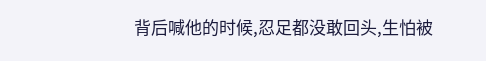背后喊他的时候,忍足都没敢回头,生怕被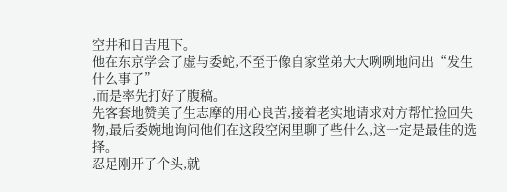空井和日吉甩下。
他在东京学会了虚与委蛇,不至于像自家堂弟大大咧咧地问出“发生什么事了”
,而是率先打好了腹稿。
先客套地赞美了生志摩的用心良苦,接着老实地请求对方帮忙捡回失物,最后委婉地询问他们在这段空闲里聊了些什么,这一定是最佳的选择。
忍足刚开了个头,就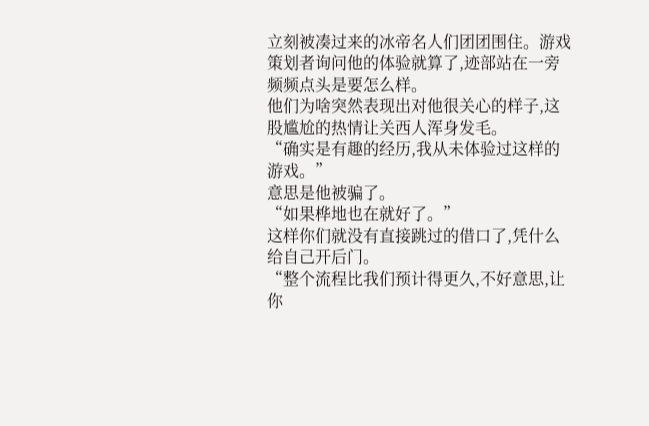立刻被凑过来的冰帝名人们团团围住。游戏策划者询问他的体验就算了,迹部站在一旁频频点头是要怎么样。
他们为啥突然表现出对他很关心的样子,这股尴尬的热情让关西人浑身发毛。
“确实是有趣的经历,我从未体验过这样的游戏。”
意思是他被骗了。
“如果桦地也在就好了。”
这样你们就没有直接跳过的借口了,凭什么给自己开后门。
“整个流程比我们预计得更久,不好意思,让你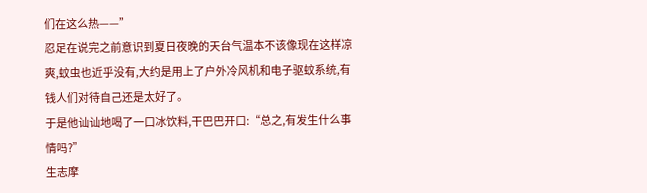们在这么热——”
忍足在说完之前意识到夏日夜晚的天台气温本不该像现在这样凉爽,蚊虫也近乎没有,大约是用上了户外冷风机和电子驱蚊系统,有钱人们对待自己还是太好了。
于是他讪讪地喝了一口冰饮料,干巴巴开口:“总之,有发生什么事情吗?”
生志摩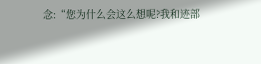念:“您为什么会这么想呢?我和迹部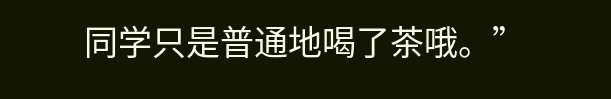同学只是普通地喝了茶哦。”